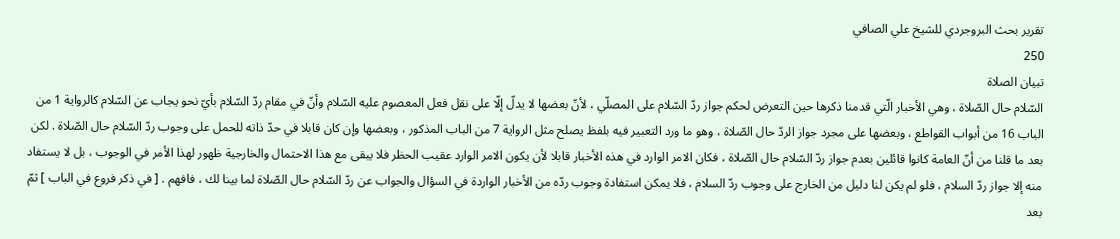تقرير بحث البروجردي للشيخ علي الصافي
250
تبيان الصلاة
السّلام حال الصّلاة ، وهي الأخبار الّتي قدمنا ذكرها حين التعرض لحكم جواز ردّ السّلام على المصلّي ، لأنّ بعضها لا يدلّ إلّا على نقل فعل المعصوم عليه السّلام وأنّ في مقام ردّ السّلام بأيّ نحو يجاب عن السّلام كالرواية 1 من الباب 16 من أبواب القواطع ، وبعضها على مجرد جواز الردّ حال الصّلاة ، وهو ما ورد التعبير فيه بلفظ يصلح مثل الرواية 7 من الباب المذكور ، وبعضها وإن كان قابلا في حدّ ذاته للحمل على وجوب ردّ السّلام حال الصّلاة . لكن بعد ما قلنا من أنّ العامة كانوا قائلين بعدم جواز ردّ السّلام حال الصّلاة ، فكان الامر الوارد في هذه الأخبار قابلا لأن يكون الامر الوارد عقيب الحظر فلا يبقى مع هذا الاحتمال والخارجية ظهور لهذا الأمر في الوجوب ، بل لا يستفاد منه إلا جواز ردّ السلام ، فلو لم يكن لنا دليل من الخارج على وجوب ردّ السلام ، فلا يمكن استفادة وجوب ردّه من الأخبار الواردة في السؤال والجواب عن ردّ السّلام حال الصّلاة لما بينا لك ، فافهم . [ في ذكر فروع في الباب ] ثمّ بعد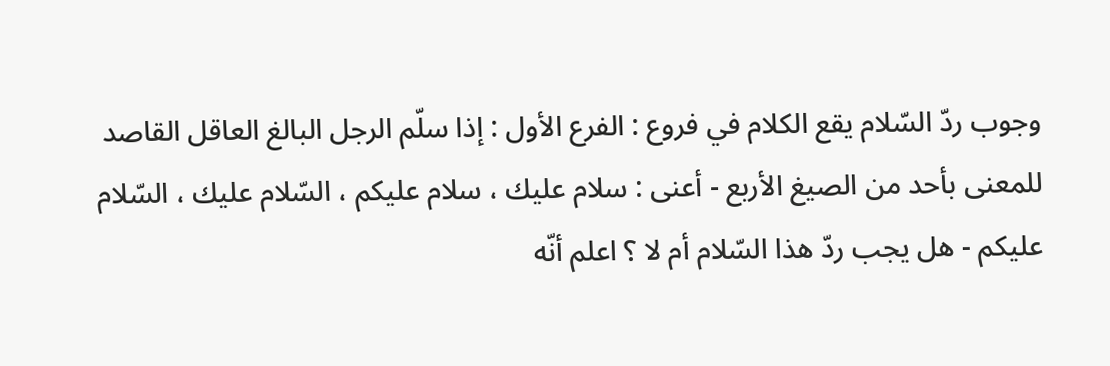وجوب ردّ السّلام يقع الكلام في فروع : الفرع الأول : إذا سلّم الرجل البالغ العاقل القاصد للمعنى بأحد من الصيغ الأربع - أعنى : سلام عليك ، سلام عليكم ، السّلام عليك ، السّلام عليكم - هل يجب ردّ هذا السّلام أم لا ؟ اعلم أنّه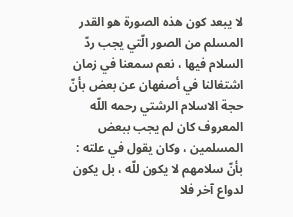لا يبعد كون هذه الصورة هو القدر المسلم من الصور الّتي يجب ردّ السلام فيها ، نعم سمعنا في زمان اشتغالنا في أصفهان عن بعض بأنّ حجة الاسلام الرشتي رحمه اللّه المعروف كان لم يجب ببعض المسلمين ، وكان يقول في علته : بأنّ سلامهم لا يكون للّه ، بل يكون لدواع آخر فلا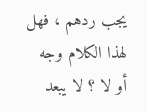يجب ردهم ، فهل لهذا الكلام وجه أو لا ؟ لا يبعد